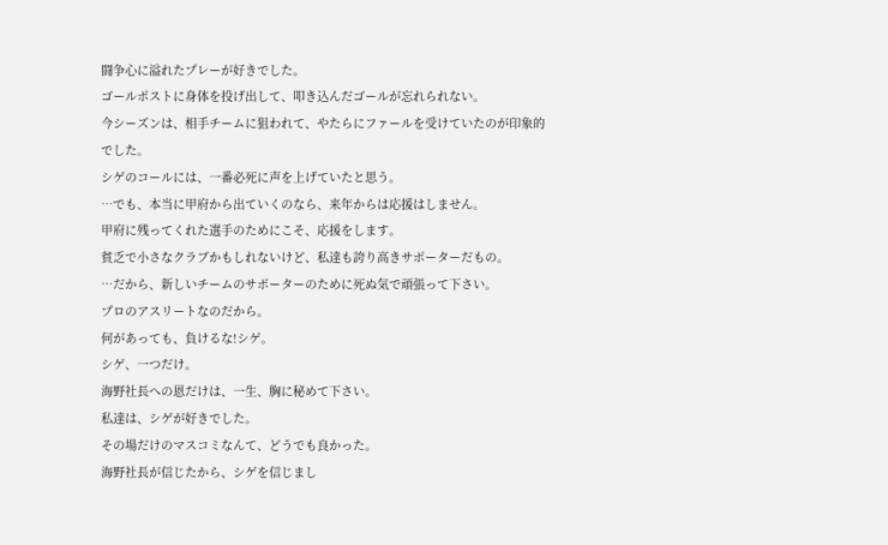闘争心に溢れたプレーが好きでした。
ゴールポストに身体を投げ出して、叩き込んだゴールが忘れられない。
今シーズンは、相手チームに狙われて、やたらにファールを受けていたのが印象的でした。
シゲのコールには、一番必死に声を上げていたと思う。
…でも、本当に甲府から出ていくのなら、来年からは応援はしません。
甲府に残ってくれた選手のためにこそ、応援をします。
貧乏で小さなクラブかもしれないけど、私達も誇り高きサポーターだもの。
…だから、新しいチームのサポーターのために死ぬ気で頑張って下さい。
プロのアスリートなのだから。
何があっても、負けるな!シゲ。
シゲ、一つだけ。
海野社長への恩だけは、一生、胸に秘めて下さい。
私達は、シゲが好きでした。
その場だけのマスコミなんて、どうでも良かった。
海野社長が信じたから、シゲを信じまし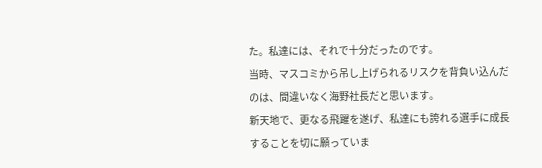た。私達には、それで十分だったのです。
当時、マスコミから吊し上げられるリスクを背負い込んだのは、間違いなく海野社長だと思います。
新天地で、更なる飛躍を遂げ、私達にも誇れる選手に成長することを切に願っていま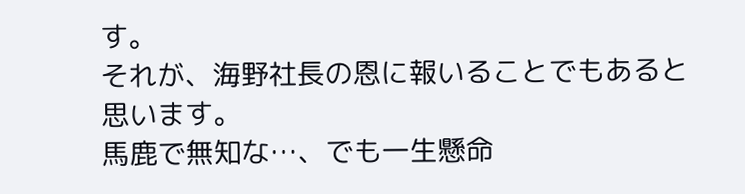す。
それが、海野社長の恩に報いることでもあると思います。
馬鹿で無知な…、でも一生懸命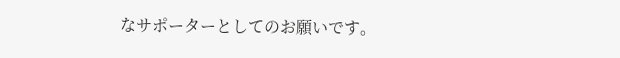なサポーターとしてのお願いです。